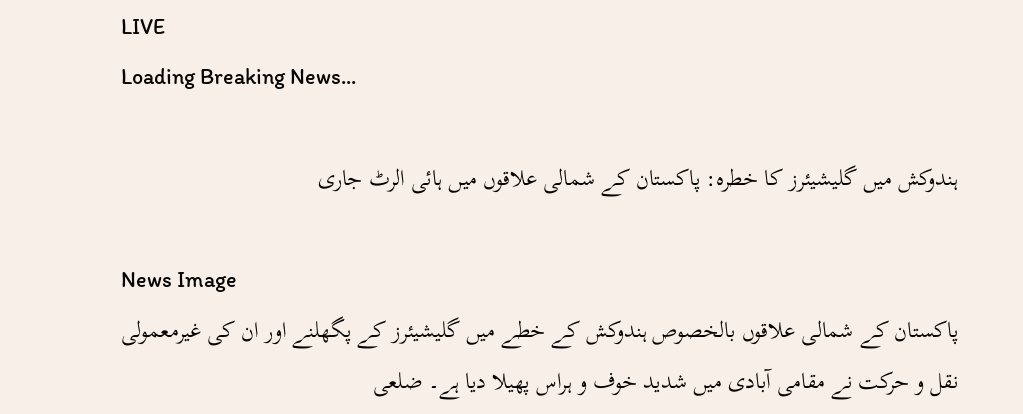LIVE
Loading Breaking News...

ہندوکش میں گلیشیئرز کا خطرہ: پاکستان کے شمالی علاقوں میں ہائی الرٹ جاری

News Image
پاکستان کے شمالی علاقوں بالخصوص ہندوکش کے خطے میں گلیشیئرز کے پگھلنے اور ان کی غیرمعمولی نقل و حرکت نے مقامی آبادی میں شدید خوف و ہراس پھیلا دیا ہے۔ ضلعی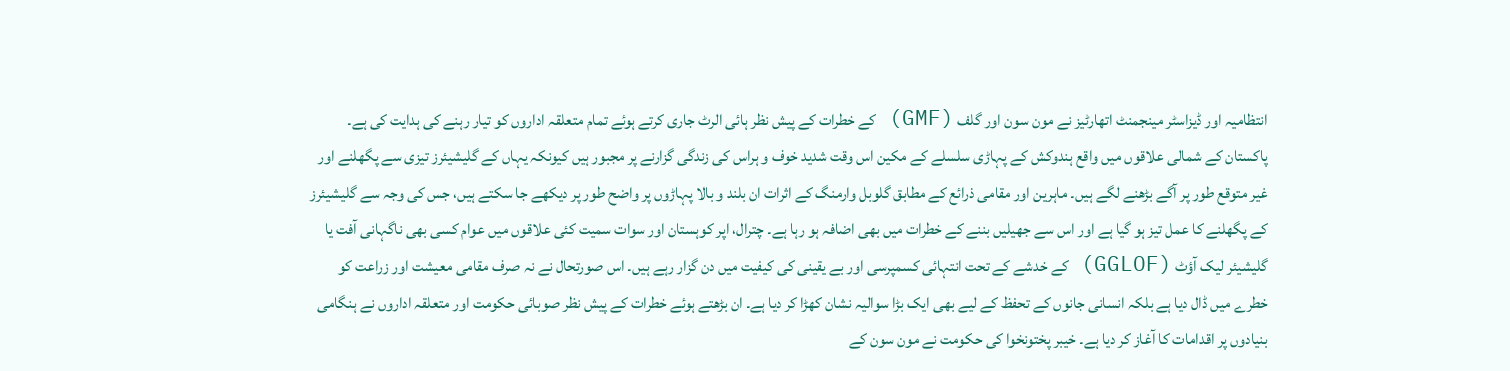انتظامیہ اور ڈیزاسٹر مینجمنٹ اتھارٹیز نے مون سون اور گلف (GMF) کے خطرات کے پیش نظر ہائی الرٹ جاری کرتے ہوئے تمام متعلقہ اداروں کو تیار رہنے کی ہدایت کی ہے۔
پاکستان کے شمالی علاقوں میں واقع ہندوکش کے پہاڑی سلسلے کے مکین اس وقت شدید خوف و ہراس کی زندگی گزارنے پر مجبور ہیں کیونکہ یہاں کے گلیشیئرز تیزی سے پگھلنے اور غیر متوقع طور پر آگے بڑھنے لگے ہیں۔ ماہرین اور مقامی ذرائع کے مطابق گلوبل وارمنگ کے اثرات ان بلند و بالا پہاڑوں پر واضح طور پر دیکھے جا سکتے ہیں، جس کی وجہ سے گلیشیئرز کے پگھلنے کا عمل تیز ہو گیا ہے اور اس سے جھیلیں بننے کے خطرات میں بھی اضافہ ہو رہا ہے۔ چترال، اپر کوہستان اور سوات سمیت کئی علاقوں میں عوام کسی بھی ناگہانی آفت یا گلیشیئر لیک آؤٹ (GGLOF) کے خدشے کے تحت انتہائی کسمپرسی اور بے یقینی کی کیفیت میں دن گزار رہے ہیں۔ اس صورتحال نے نہ صرف مقامی معیشت اور زراعت کو خطرے میں ڈال دیا ہے بلکہ انسانی جانوں کے تحفظ کے لیے بھی ایک بڑا سوالیہ نشان کھڑا کر دیا ہے۔ ان بڑھتے ہوئے خطرات کے پیش نظر صوبائی حکومت اور متعلقہ اداروں نے ہنگامی بنیادوں پر اقدامات کا آغاز کر دیا ہے۔ خیبر پختونخوا کی حکومت نے مون سون کے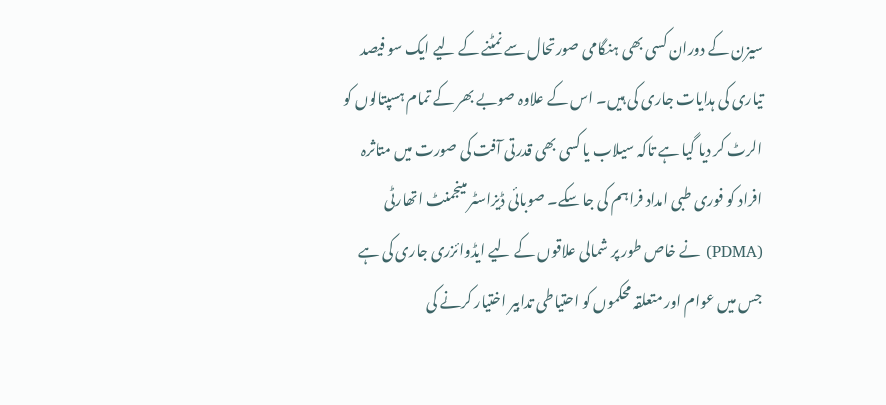سیزن کے دوران کسی بھی ہنگامی صورتحال سے نمٹنے کے لیے ایک سو فیصد تیاری کی ہدایات جاری کی ہیں۔ اس کے علاوہ صوبے بھر کے تمام ہسپتالوں کو الرٹ کر دیا گیا ہے تاکہ سیلاب یا کسی بھی قدرتی آفت کی صورت میں متاثرہ افراد کو فوری طبی امداد فراہم کی جا سکے۔ صوبائی ڈیزاسٹر مینجمنٹ اتھارٹی (PDMA) نے خاص طور پر شمالی علاقوں کے لیے ایڈوائزری جاری کی ہے جس میں عوام اور متعلقہ محکموں کو احتیاطی تدابیر اختیار کرنے کی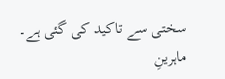سختی سے تاکید کی گئی ہے۔ ماہرینِ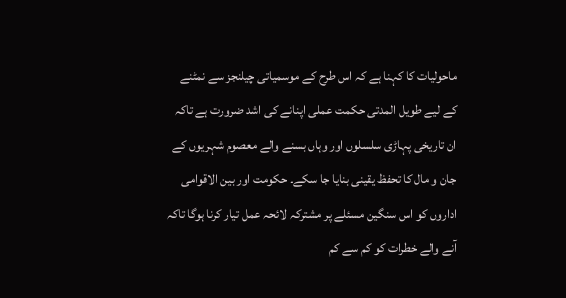ماحولیات کا کہنا ہے کہ اس طرح کے موسمیاتی چیلنجز سے نمٹنے کے لیے طویل المدتی حکمت عملی اپنانے کی اشد ضرورت ہے تاکہ ان تاریخی پہاڑی سلسلوں اور وہاں بسنے والے معصوم شہریوں کے جان و مال کا تحفظ یقینی بنایا جا سکے۔ حکومت اور بین الاقوامی اداروں کو اس سنگین مسئلے پر مشترکہ لائحہ عمل تیار کرنا ہوگا تاکہ آنے والے خطرات کو کم سے کم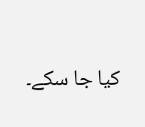کیا جا سکے۔